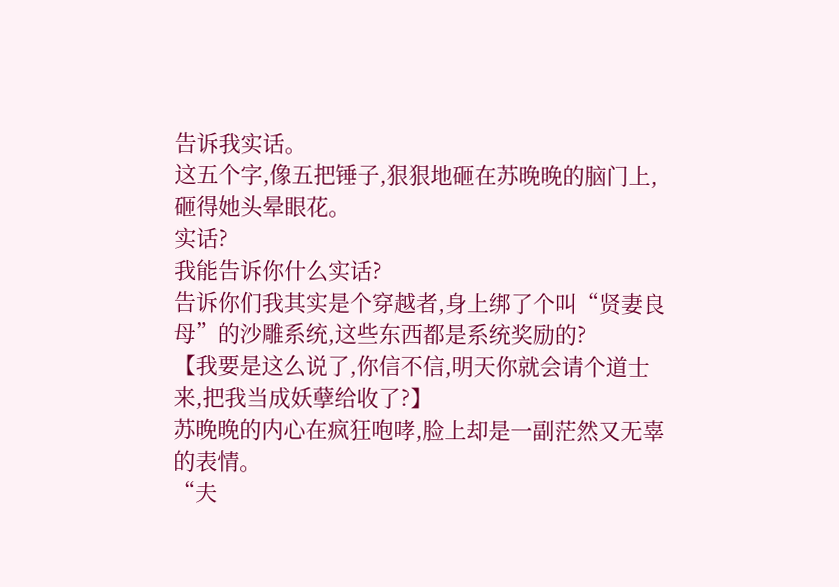告诉我实话。
这五个字,像五把锤子,狠狠地砸在苏晚晚的脑门上,砸得她头晕眼花。
实话?
我能告诉你什么实话?
告诉你们我其实是个穿越者,身上绑了个叫“贤妻良母”的沙雕系统,这些东西都是系统奖励的?
【我要是这么说了,你信不信,明天你就会请个道士来,把我当成妖孽给收了?】
苏晚晚的内心在疯狂咆哮,脸上却是一副茫然又无辜的表情。
“夫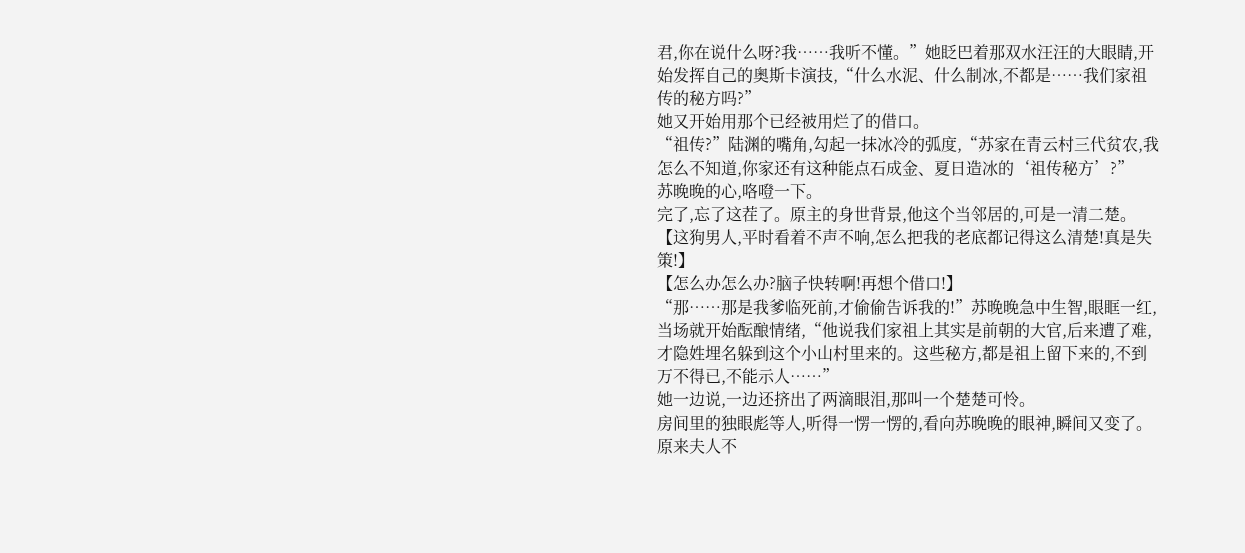君,你在说什么呀?我……我听不懂。”她眨巴着那双水汪汪的大眼睛,开始发挥自己的奥斯卡演技,“什么水泥、什么制冰,不都是……我们家祖传的秘方吗?”
她又开始用那个已经被用烂了的借口。
“祖传?”陆渊的嘴角,勾起一抹冰冷的弧度,“苏家在青云村三代贫农,我怎么不知道,你家还有这种能点石成金、夏日造冰的‘祖传秘方’?”
苏晚晚的心,咯噔一下。
完了,忘了这茬了。原主的身世背景,他这个当邻居的,可是一清二楚。
【这狗男人,平时看着不声不响,怎么把我的老底都记得这么清楚!真是失策!】
【怎么办怎么办?脑子快转啊!再想个借口!】
“那……那是我爹临死前,才偷偷告诉我的!”苏晚晚急中生智,眼眶一红,当场就开始酝酿情绪,“他说我们家祖上其实是前朝的大官,后来遭了难,才隐姓埋名躲到这个小山村里来的。这些秘方,都是祖上留下来的,不到万不得已,不能示人……”
她一边说,一边还挤出了两滴眼泪,那叫一个楚楚可怜。
房间里的独眼彪等人,听得一愣一愣的,看向苏晚晚的眼神,瞬间又变了。
原来夫人不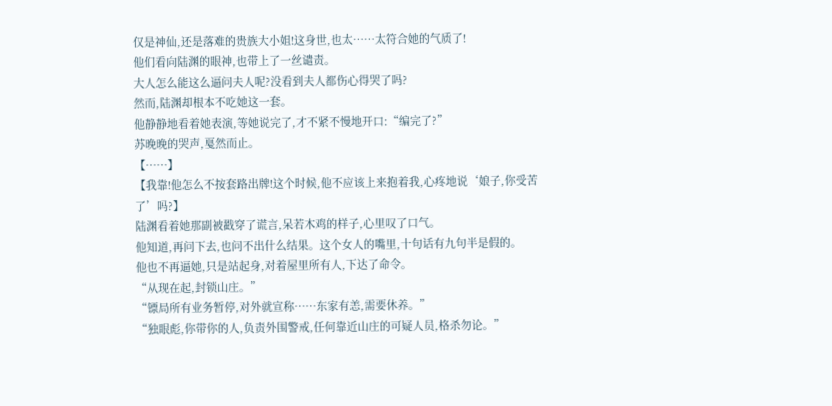仅是神仙,还是落难的贵族大小姐!这身世,也太……太符合她的气质了!
他们看向陆渊的眼神,也带上了一丝谴责。
大人怎么能这么逼问夫人呢?没看到夫人都伤心得哭了吗?
然而,陆渊却根本不吃她这一套。
他静静地看着她表演,等她说完了,才不紧不慢地开口:“编完了?”
苏晚晚的哭声,戛然而止。
【……】
【我靠!他怎么不按套路出牌!这个时候,他不应该上来抱着我,心疼地说‘娘子,你受苦了’吗?】
陆渊看着她那副被戳穿了谎言,呆若木鸡的样子,心里叹了口气。
他知道,再问下去,也问不出什么结果。这个女人的嘴里,十句话有九句半是假的。
他也不再逼她,只是站起身,对着屋里所有人,下达了命令。
“从现在起,封锁山庄。”
“镖局所有业务暂停,对外就宣称……东家有恙,需要休养。”
“独眼彪,你带你的人,负责外围警戒,任何靠近山庄的可疑人员,格杀勿论。”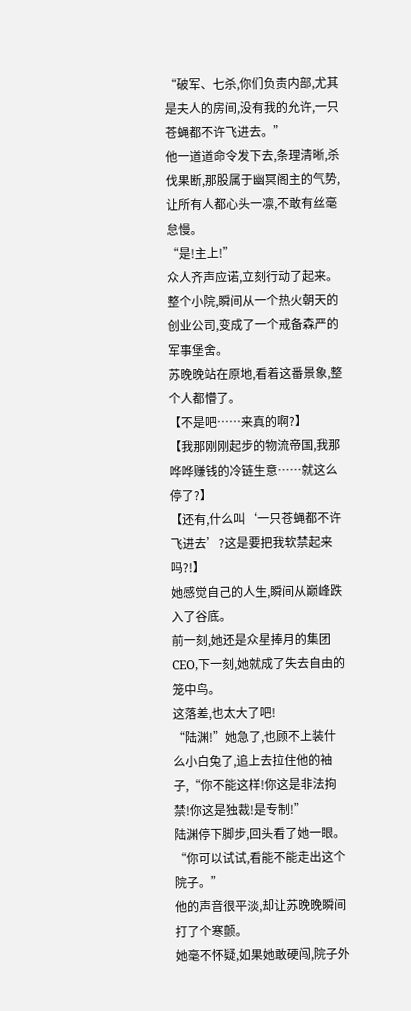“破军、七杀,你们负责内部,尤其是夫人的房间,没有我的允许,一只苍蝇都不许飞进去。”
他一道道命令发下去,条理清晰,杀伐果断,那股属于幽冥阁主的气势,让所有人都心头一凛,不敢有丝毫怠慢。
“是!主上!”
众人齐声应诺,立刻行动了起来。
整个小院,瞬间从一个热火朝天的创业公司,变成了一个戒备森严的军事堡舍。
苏晚晚站在原地,看着这番景象,整个人都懵了。
【不是吧……来真的啊?】
【我那刚刚起步的物流帝国,我那哗哗赚钱的冷链生意……就这么停了?】
【还有,什么叫‘一只苍蝇都不许飞进去’?这是要把我软禁起来吗?!】
她感觉自己的人生,瞬间从巅峰跌入了谷底。
前一刻,她还是众星捧月的集团CEO,下一刻,她就成了失去自由的笼中鸟。
这落差,也太大了吧!
“陆渊!”她急了,也顾不上装什么小白兔了,追上去拉住他的袖子,“你不能这样!你这是非法拘禁!你这是独裁!是专制!”
陆渊停下脚步,回头看了她一眼。
“你可以试试,看能不能走出这个院子。”
他的声音很平淡,却让苏晚晚瞬间打了个寒颤。
她毫不怀疑,如果她敢硬闯,院子外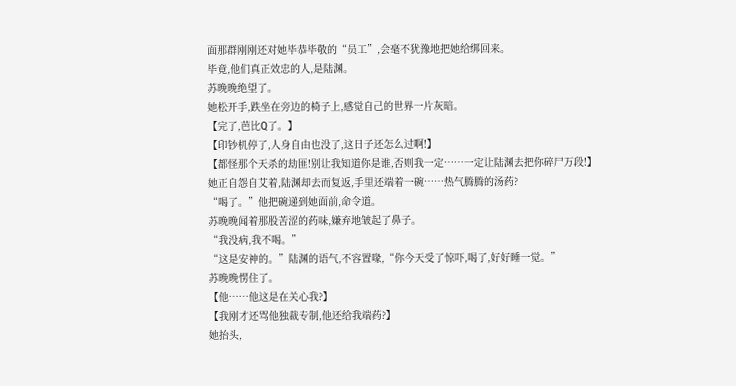面那群刚刚还对她毕恭毕敬的“员工”,会毫不犹豫地把她给绑回来。
毕竟,他们真正效忠的人,是陆渊。
苏晚晚绝望了。
她松开手,跌坐在旁边的椅子上,感觉自己的世界一片灰暗。
【完了,芭比Q了。】
【印钞机停了,人身自由也没了,这日子还怎么过啊!】
【都怪那个天杀的劫匪!别让我知道你是谁,否则我一定……一定让陆渊去把你碎尸万段!】
她正自怨自艾着,陆渊却去而复返,手里还端着一碗……热气腾腾的汤药?
“喝了。”他把碗递到她面前,命令道。
苏晚晚闻着那股苦涩的药味,嫌弃地皱起了鼻子。
“我没病,我不喝。”
“这是安神的。”陆渊的语气,不容置喙,“你今天受了惊吓,喝了,好好睡一觉。”
苏晚晚愣住了。
【他……他这是在关心我?】
【我刚才还骂他独裁专制,他还给我端药?】
她抬头,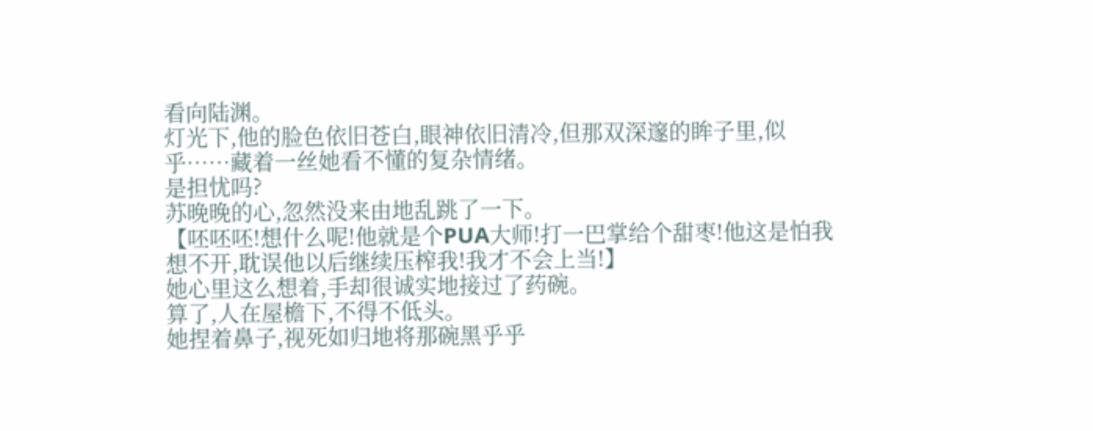看向陆渊。
灯光下,他的脸色依旧苍白,眼神依旧清冷,但那双深邃的眸子里,似乎……藏着一丝她看不懂的复杂情绪。
是担忧吗?
苏晚晚的心,忽然没来由地乱跳了一下。
【呸呸呸!想什么呢!他就是个PUA大师!打一巴掌给个甜枣!他这是怕我想不开,耽误他以后继续压榨我!我才不会上当!】
她心里这么想着,手却很诚实地接过了药碗。
算了,人在屋檐下,不得不低头。
她捏着鼻子,视死如归地将那碗黑乎乎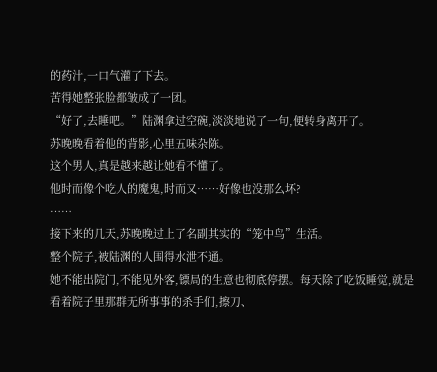的药汁,一口气灌了下去。
苦得她整张脸都皱成了一团。
“好了,去睡吧。”陆渊拿过空碗,淡淡地说了一句,便转身离开了。
苏晚晚看着他的背影,心里五味杂陈。
这个男人,真是越来越让她看不懂了。
他时而像个吃人的魔鬼,时而又……好像也没那么坏?
……
接下来的几天,苏晚晚过上了名副其实的“笼中鸟”生活。
整个院子,被陆渊的人围得水泄不通。
她不能出院门,不能见外客,镖局的生意也彻底停摆。每天除了吃饭睡觉,就是看着院子里那群无所事事的杀手们,擦刀、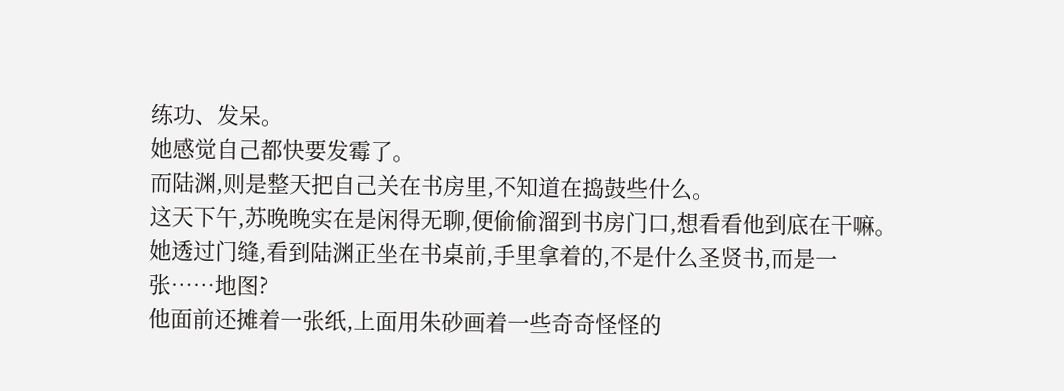练功、发呆。
她感觉自己都快要发霉了。
而陆渊,则是整天把自己关在书房里,不知道在捣鼓些什么。
这天下午,苏晚晚实在是闲得无聊,便偷偷溜到书房门口,想看看他到底在干嘛。
她透过门缝,看到陆渊正坐在书桌前,手里拿着的,不是什么圣贤书,而是一张……地图?
他面前还摊着一张纸,上面用朱砂画着一些奇奇怪怪的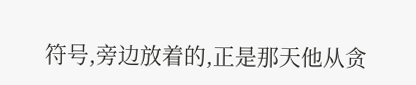符号,旁边放着的,正是那天他从贪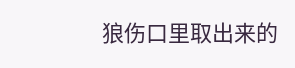狼伤口里取出来的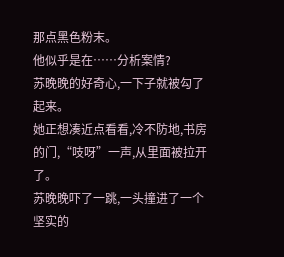那点黑色粉末。
他似乎是在……分析案情?
苏晚晚的好奇心,一下子就被勾了起来。
她正想凑近点看看,冷不防地,书房的门,“吱呀”一声,从里面被拉开了。
苏晚晚吓了一跳,一头撞进了一个坚实的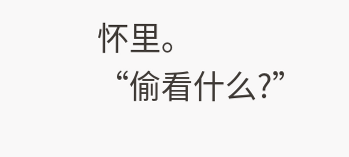怀里。
“偷看什么?”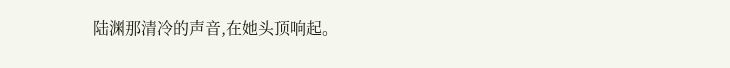陆渊那清冷的声音,在她头顶响起。